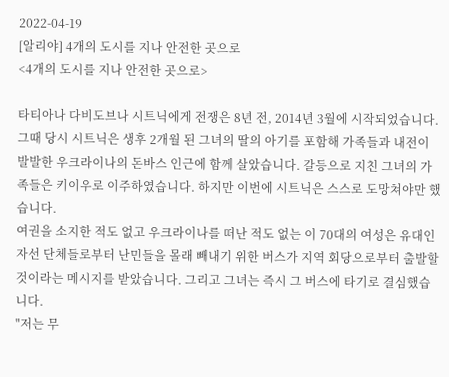2022-04-19
[알리야] 4개의 도시를 지나 안전한 곳으로
<4개의 도시를 지나 안전한 곳으로>

타티아나 다비도브나 시트닉에게 전쟁은 8년 전, 2014년 3월에 시작되었습니다. 그때 당시 시트닉은 생후 2개월 된 그녀의 딸의 아기를 포함해 가족들과 내전이 발발한 우크라이나의 돈바스 인근에 함께 살았습니다. 갈등으로 지친 그녀의 가족들은 키이우로 이주하였습니다. 하지만 이번에 시트닉은 스스로 도망쳐야만 했습니다.
여권을 소지한 적도 없고 우크라이나를 떠난 적도 없는 이 70대의 여성은 유대인 자선 단체들로부터 난민들을 몰래 빼내기 위한 버스가 지역 회당으로부터 출발할 것이라는 메시지를 받았습니다. 그리고 그녀는 즉시 그 버스에 타기로 결심했습니다.
"저는 무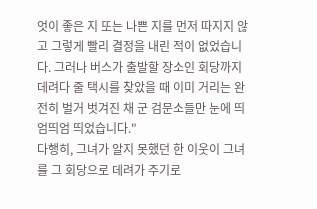엇이 좋은 지 또는 나쁜 지를 먼저 따지지 않고 그렇게 빨리 결정을 내린 적이 없었습니다. 그러나 버스가 출발할 장소인 회당까지 데려다 줄 택시를 찾았을 때 이미 거리는 완전히 벌거 벗겨진 채 군 검문소들만 눈에 띄엄띄엄 띄었습니다."
다행히, 그녀가 알지 못했던 한 이웃이 그녀를 그 회당으로 데려가 주기로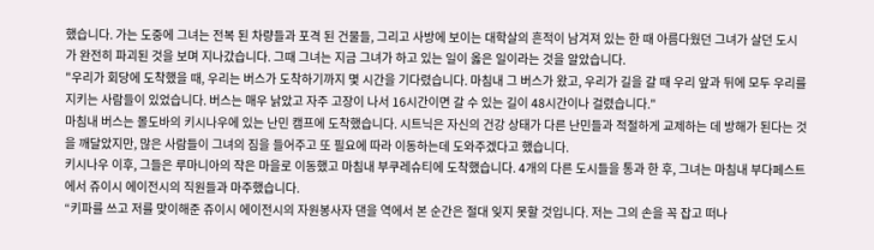했습니다. 가는 도중에 그녀는 전복 된 차량들과 포격 된 건물들, 그리고 사방에 보이는 대학살의 흔적이 남겨져 있는 한 때 아름다웠던 그녀가 살던 도시가 완전히 파괴된 것을 보며 지나갔습니다. 그때 그녀는 지금 그녀가 하고 있는 일이 옳은 일이라는 것을 알았습니다.
"우리가 회당에 도착했을 때, 우리는 버스가 도착하기까지 몇 시간을 기다렸습니다. 마침내 그 버스가 왔고, 우리가 길을 갈 때 우리 앞과 뒤에 모두 우리를 지키는 사람들이 있었습니다. 버스는 매우 낡았고 자주 고장이 나서 16시간이면 갈 수 있는 길이 48시간이나 걸렸습니다."
마침내 버스는 몰도바의 키시나우에 있는 난민 캠프에 도착했습니다. 시트닉은 자신의 건강 상태가 다른 난민들과 적절하게 교제하는 데 방해가 된다는 것을 깨달았지만, 많은 사람들이 그녀의 짐을 들어주고 또 필요에 따라 이동하는데 도와주겠다고 했습니다.
키시나우 이후, 그들은 루마니아의 작은 마을로 이동했고 마침내 부쿠레슈티에 도착했습니다. 4개의 다른 도시들을 통과 한 후, 그녀는 마침내 부다페스트에서 쥬이시 에이전시의 직원들과 마주했습니다.
“키파를 쓰고 저를 맞이해준 쥬이시 에이전시의 자원봉사자 댄을 역에서 본 순간은 절대 잊지 못할 것입니다. 저는 그의 손을 꼭 잡고 떠나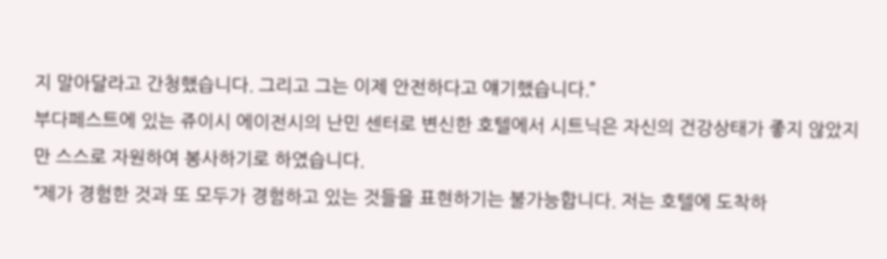지 말아달라고 간청했습니다. 그리고 그는 이제 안전하다고 얘기했습니다.”
부다페스트에 있는 쥬이시 에이전시의 난민 센터로 변신한 호텔에서 시트닉은 자신의 건강상태가 좋지 않았지만 스스로 자원하여 봉사하기로 하였습니다.
“제가 경험한 것과 또 모두가 경험하고 있는 것들을 표현하기는 불가능합니다. 저는 호텔에 도착하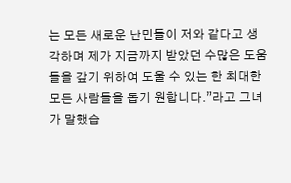는 모든 새로운 난민들이 저와 같다고 생각하며 제가 지금까지 받았던 수많은 도움들을 갚기 위하여 도울 수 있는 한 최대한 모든 사람들을 돕기 원합니다.”라고 그녀가 말했습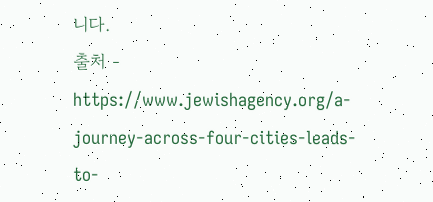니다.
출처 - https://www.jewishagency.org/a-journey-across-four-cities-leads-to-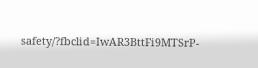safety/?fbclid=IwAR3BttFi9MTSrP-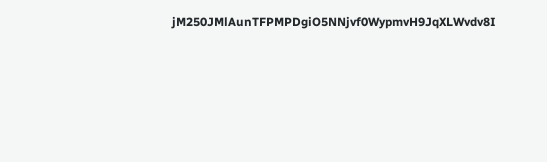jM250JMlAunTFPMPDgiO5NNjvf0WypmvH9JqXLWvdv8I